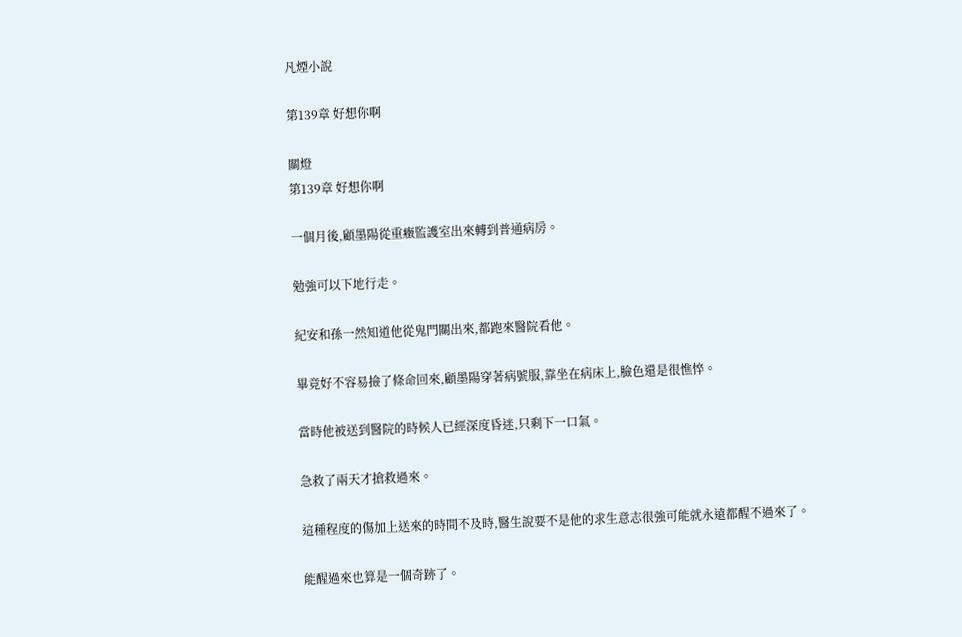凡煙小說

第139章 好想你啊

關燈
第139章 好想你啊

一個月後,顧墨陽從重癥監護室出來轉到普通病房。

勉強可以下地行走。

紀安和孫一然知道他從鬼門關出來,都跑來醫院看他。

畢竟好不容易撿了條命回來,顧墨陽穿著病號服,靠坐在病床上,臉色還是很憔悴。

當時他被送到醫院的時候人已經深度昏迷,只剩下一口氣。

急救了兩天才搶救過來。

這種程度的傷加上送來的時間不及時,醫生說要不是他的求生意志很強可能就永遠都醒不過來了。

能醒過來也算是一個奇跡了。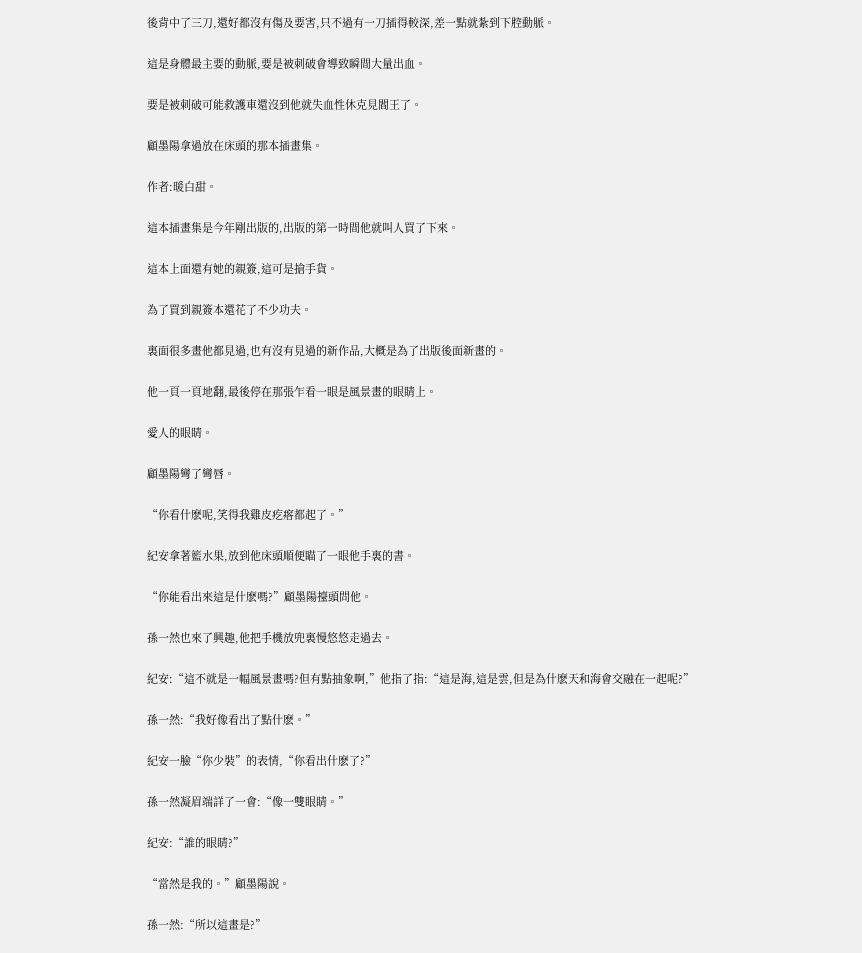後背中了三刀,還好都沒有傷及要害,只不過有一刀插得較深,差一點就紮到下腔動脈。

這是身體最主要的動脈,要是被刺破會導致瞬間大量出血。

要是被刺破可能救護車還沒到他就失血性休克見閻王了。

顧墨陽拿過放在床頭的那本插畫集。

作者:暖白甜。

這本插畫集是今年剛出版的,出版的第一時間他就叫人買了下來。

這本上面還有她的親簽,這可是搶手貨。

為了買到親簽本還花了不少功夫。

裏面很多畫他都見過,也有沒有見過的新作品,大概是為了出版後面新畫的。

他一頁一頁地翻,最後停在那張乍看一眼是風景畫的眼睛上。

愛人的眼睛。

顧墨陽彎了彎唇。

“你看什麽呢,笑得我雞皮疙瘩都起了。”

紀安拿著籃水果,放到他床頭順便瞄了一眼他手裏的書。

“你能看出來這是什麽嗎?”顧墨陽擡頭問他。

孫一然也來了興趣,他把手機放兜裏慢悠悠走過去。

紀安:“這不就是一幅風景畫嗎?但有點抽象啊,”他指了指:“這是海,這是雲,但是為什麽天和海會交融在一起呢?”

孫一然:“我好像看出了點什麽。”

紀安一臉“你少裝”的表情,“你看出什麽了?”

孫一然凝眉端詳了一會:“像一雙眼睛。”

紀安:“誰的眼睛?”

“當然是我的。”顧墨陽說。

孫一然:“所以這畫是?”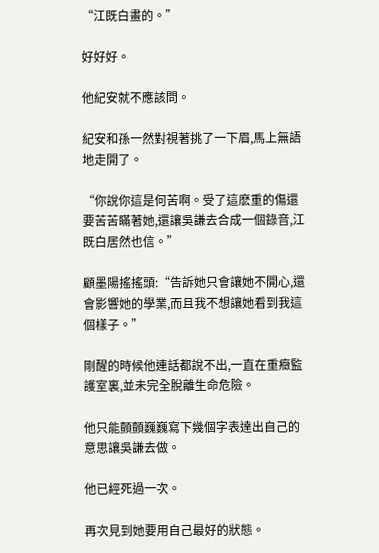“江既白畫的。”

好好好。

他紀安就不應該問。

紀安和孫一然對視著挑了一下眉,馬上無語地走開了。

“你說你這是何苦啊。受了這麽重的傷還要苦苦瞞著她,還讓吳謙去合成一個錄音,江既白居然也信。”

顧墨陽搖搖頭:“告訴她只會讓她不開心,還會影響她的學業,而且我不想讓她看到我這個樣子。”

剛醒的時候他連話都說不出,一直在重癥監護室裏,並未完全脫離生命危險。

他只能顫顫巍巍寫下幾個字表達出自己的意思讓吳謙去做。

他已經死過一次。

再次見到她要用自己最好的狀態。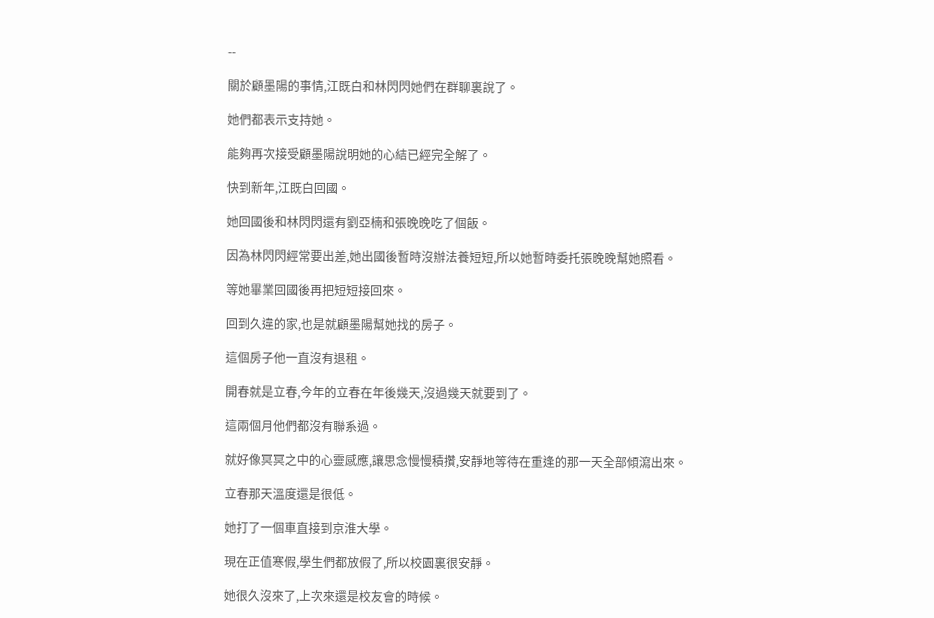--

關於顧墨陽的事情,江既白和林閃閃她們在群聊裏說了。

她們都表示支持她。

能夠再次接受顧墨陽說明她的心結已經完全解了。

快到新年,江既白回國。

她回國後和林閃閃還有劉亞楠和張晚晚吃了個飯。

因為林閃閃經常要出差,她出國後暫時沒辦法養短短,所以她暫時委托張晚晚幫她照看。

等她畢業回國後再把短短接回來。

回到久違的家,也是就顧墨陽幫她找的房子。

這個房子他一直沒有退租。

開春就是立春,今年的立春在年後幾天,沒過幾天就要到了。

這兩個月他們都沒有聯系過。

就好像冥冥之中的心靈感應,讓思念慢慢積攢,安靜地等待在重逢的那一天全部傾瀉出來。

立春那天溫度還是很低。

她打了一個車直接到京淮大學。

現在正值寒假,學生們都放假了,所以校園裏很安靜。

她很久沒來了,上次來還是校友會的時候。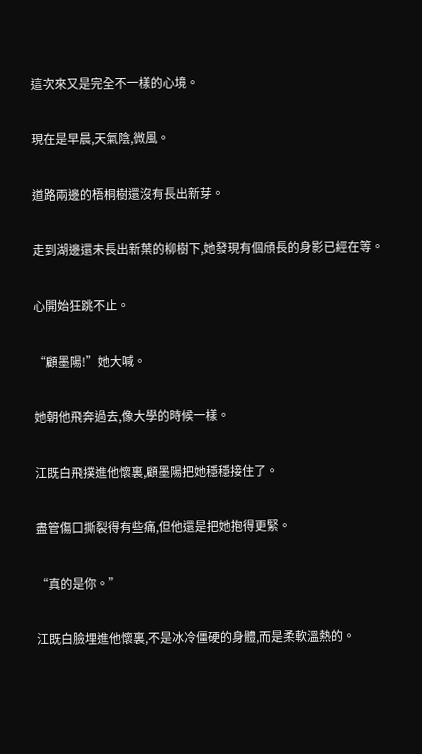這次來又是完全不一樣的心境。

現在是早晨,天氣陰,微風。

道路兩邊的梧桐樹還沒有長出新芽。

走到湖邊還未長出新葉的柳樹下,她發現有個頎長的身影已經在等。

心開始狂跳不止。

“顧墨陽!”她大喊。

她朝他飛奔過去,像大學的時候一樣。

江既白飛撲進他懷裏,顧墨陽把她穩穩接住了。

盡管傷口撕裂得有些痛,但他還是把她抱得更緊。

“真的是你。”

江既白臉埋進他懷裏,不是冰冷僵硬的身體,而是柔軟溫熱的。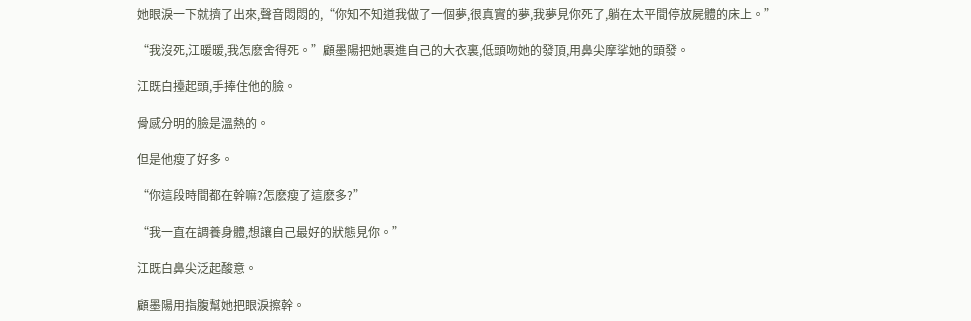她眼淚一下就擠了出來,聲音悶悶的,“你知不知道我做了一個夢,很真實的夢,我夢見你死了,躺在太平間停放屍體的床上。”

“我沒死,江暖暖,我怎麽舍得死。”顧墨陽把她裹進自己的大衣裏,低頭吻她的發頂,用鼻尖摩挲她的頭發。

江既白擡起頭,手捧住他的臉。

骨感分明的臉是溫熱的。

但是他瘦了好多。

“你這段時間都在幹嘛?怎麽瘦了這麽多?”

“我一直在調養身體,想讓自己最好的狀態見你。”

江既白鼻尖泛起酸意。

顧墨陽用指腹幫她把眼淚擦幹。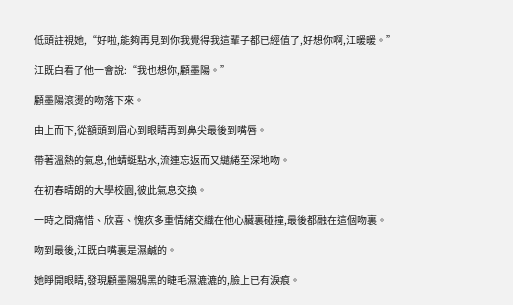低頭註視她,“好啦,能夠再見到你我覺得我這輩子都已經值了,好想你啊,江暖暖。”

江既白看了他一會說:“我也想你,顧墨陽。”

顧墨陽滾燙的吻落下來。

由上而下,從額頭到眉心到眼睛再到鼻尖最後到嘴唇。

帶著溫熱的氣息,他蜻蜓點水,流連忘返而又繾綣至深地吻。

在初春晴朗的大學校園,彼此氣息交換。

一時之間痛惜、欣喜、愧疚多重情緒交織在他心臟裏碰撞,最後都融在這個吻裏。

吻到最後,江既白嘴裏是濕鹹的。

她睜開眼睛,發現顧墨陽鴉黑的睫毛濕漉漉的,臉上已有淚痕。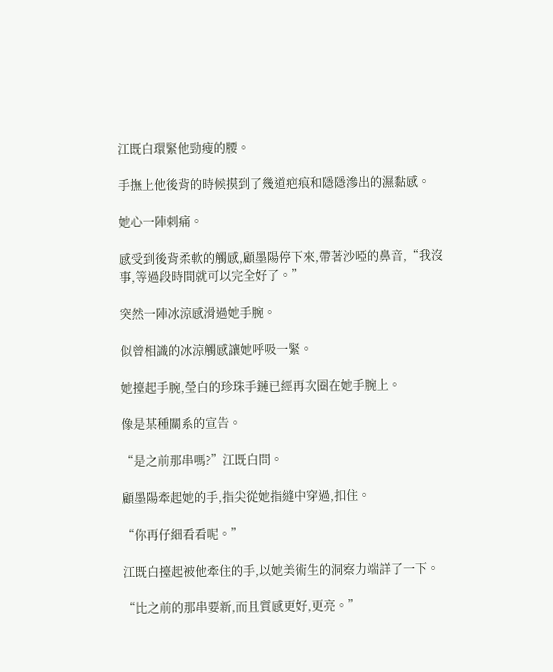江既白環緊他勁瘦的腰。

手撫上他後背的時候摸到了幾道疤痕和隱隱滲出的濕黏感。

她心一陣刺痛。

感受到後背柔軟的觸感,顧墨陽停下來,帶著沙啞的鼻音,“我沒事,等過段時間就可以完全好了。”

突然一陣冰涼感滑過她手腕。

似曾相識的冰涼觸感讓她呼吸一緊。

她擡起手腕,瑩白的珍珠手鏈已經再次圈在她手腕上。

像是某種關系的宣告。

“是之前那串嗎?”江既白問。

顧墨陽牽起她的手,指尖從她指縫中穿過,扣住。

“你再仔細看看呢。”

江既白擡起被他牽住的手,以她美術生的洞察力端詳了一下。

“比之前的那串要新,而且質感更好,更亮。”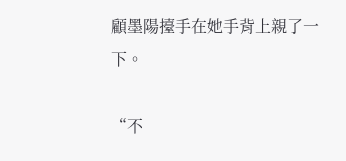顧墨陽擡手在她手背上親了一下。

“不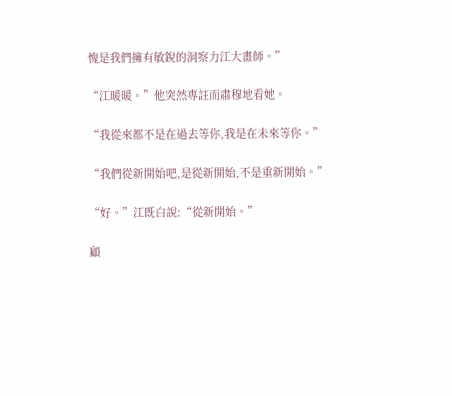愧是我們擁有敏銳的洞察力江大畫師。”

“江暖暖。”他突然專註而肅穆地看她。

“我從來都不是在過去等你,我是在未來等你。”

“我們從新開始吧,是從新開始,不是重新開始。”

“好。”江既白說:“從新開始。”

顧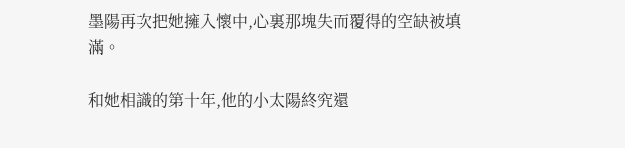墨陽再次把她擁入懷中,心裏那塊失而覆得的空缺被填滿。

和她相識的第十年,他的小太陽終究還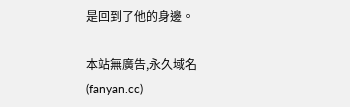是回到了他的身邊。

本站無廣告,永久域名(fanyan.cc)